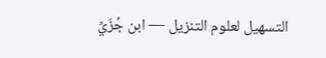التسهيل لعلوم التنزيل — ابن جُزَيِّ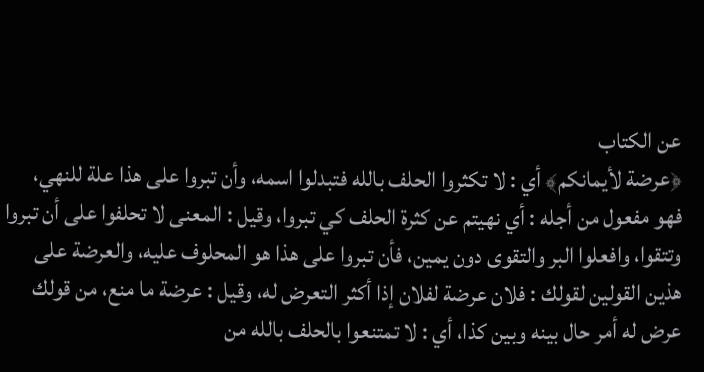عن الكتاب
﴿عرضة لأيمانكم﴾ أي : لا تكثروا الحلف بالله فتبدلوا اسمه، وأن تبروا على هذا علة للنهي، فهو مفعول من أجله : أي نهيتم عن كثرة الحلف كي تبروا، وقيل : المعنى لا تحلفوا على أن تبروا وتتقوا، وافعلوا البر والتقوى دون يمين، فأن تبروا على هذا هو المحلوف عليه، والعرضة على هذين القولين لقولك : فلان عرضة لفلان إذا أكثر التعرض له، وقيل : عرضة ما منع، من قولك عرض له أمر حال بينه وبين كذا، أي : لا تمتنعوا بالحلف بالله من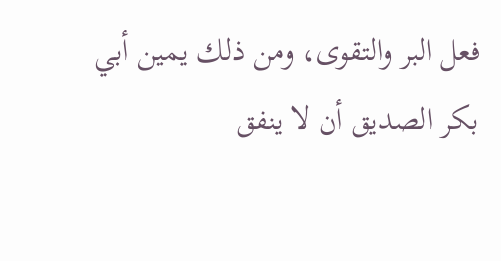فعل البر والتقوى، ومن ذلك يمين أبي بكر الصديق أن لا ينفق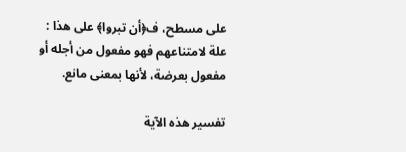على مسطح، ف﴿أن تبروا﴾ على هذا : علة لامتناعهم فهو مفعول من أجله أو مفعول بعرضة، لأنها بمعنى مانع.

تفسير هذه الآية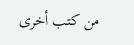من كتب أخرى